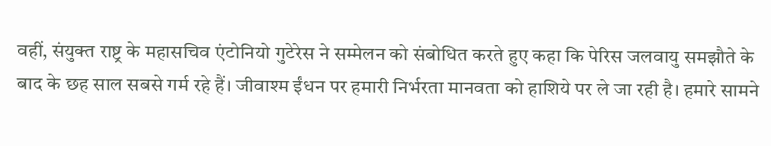वहीं, संयुक्त राष्ट्र के महासचिव एंटोनियो गुटेरेस ने सम्मेलन को संबोधित करते हुए कहा कि पेरिस जलवायु समझौते के बाद के छह साल सबसे गर्म रहे हैं। जीवाश्म ईंधन पर हमारी निर्भरता मानवता को हाशिये पर ले जा रही है। हमारे सामने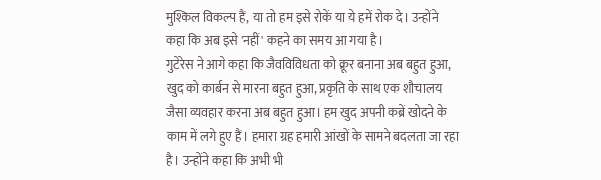मुश्किल विकल्प हैं, या तो हम इसे रोकें या ये हमें रोक दे। उन्होंने कहा कि अब इसे 'नहीं' कहने का समय आ गया है।
गुटेरेस ने आगे कहा कि जैवविविधता को क्रूर बनाना अब बहुत हुआ, खुद को कार्बन से मारना बहुत हुआ, प्रकृति के साथ एक शौचालय जैसा व्यवहार करना अब बहुत हुआ। हम खुद अपनी कब्रें खोदने के काम में लगे हुए हैं। हमारा ग्रह हमारी आंखों के सामने बदलता जा रहा है। उन्होंने कहा कि अभी भी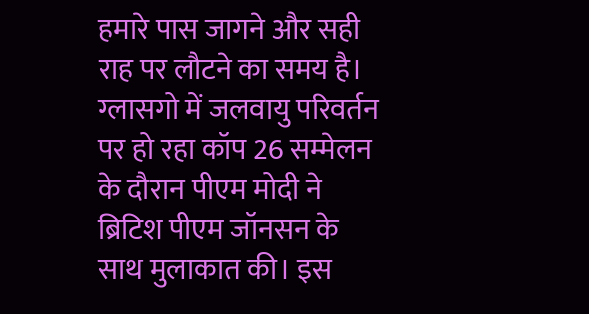हमारे पास जागने और सही राह पर लौटने का समय है।
ग्लासगो में जलवायु परिवर्तन पर हो रहा कॉप 26 सम्मेलन के दौरान पीएम मोदी ने ब्रिटिश पीएम जॉनसन के साथ मुलाकात की। इस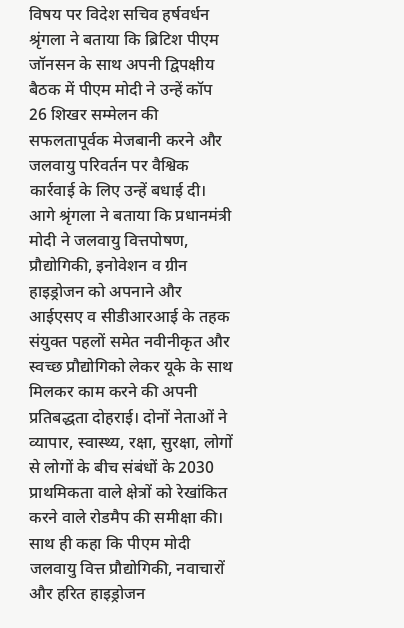विषय पर विदेश सचिव हर्षवर्धन श्रृंगला ने बताया कि ब्रिटिश पीएम जॉनसन के साथ अपनी द्विपक्षीय बैठक में पीएम मोदी ने उन्हें कॉप 26 शिखर सम्मेलन की सफलतापूर्वक मेजबानी करने और जलवायु परिवर्तन पर वैश्विक कार्रवाई के लिए उन्हें बधाई दी।
आगे श्रृंगला ने बताया कि प्रधानमंत्री मोदी ने जलवायु वित्तपोषण, प्रौद्योगिकी, इनोवेशन व ग्रीन हाइड्रोजन को अपनाने और आईएसए व सीडीआरआई के तहक संयुक्त पहलों समेत नवीनीकृत और स्वच्छ प्रौद्योगिको लेकर यूके के साथ मिलकर काम करने की अपनी प्रतिबद्धता दोहराई। दोनों नेताओं ने व्यापार, स्वास्थ्य, रक्षा, सुरक्षा, लोगों से लोगों के बीच संबंधों के 2030 प्राथमिकता वाले क्षेत्रों को रेखांकित करने वाले रोडमैप की समीक्षा की।
साथ ही कहा कि पीएम मोदी जलवायु वित्त प्रौद्योगिकी, नवाचारों और हरित हाइड्रोजन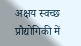अक्षय स्वच्छ प्रौद्योगिकी में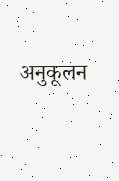अनुकूलन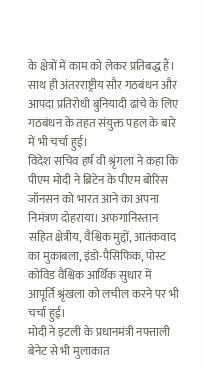के क्षेत्रों में काम को लेकर प्रतिबद्ध हैं। साथ ही अंतरराष्ट्रीय सौर गठबंधन और आपदा प्रतिरोधी बुनियादी ढांचे के लिए गठबंधन के तहत संयुक्त पहल के बारे में भी चर्चा हुई।
विदेश सचिव हर्ष वी श्रृंगला ने कहा कि पीएम मोदी ने ब्रिटेन के पीएम बोरिस जॉनसन को भारत आने का अपना निमंत्रण दोहराया। अफगानिस्तान सहित क्षेत्रीय, वैश्विक मुद्दों, आतंकवाद का मुकाबला, इंडो-पैसिफिक, पोस्ट कोविड वैश्विक आर्थिक सुधार में आपूर्ति श्रृंखला को लचील करने पर भी चर्चा हुई।
मोदी ने इटली के प्रधानमंत्री नफ्ताली बेनेट से भी मुलाकात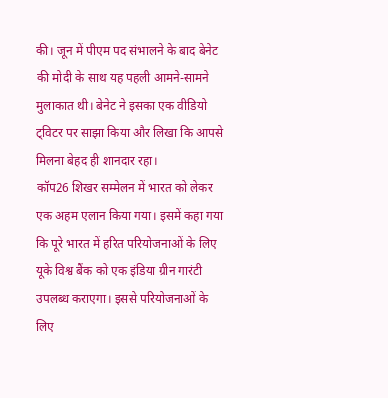की। जून में पीएम पद संभालने के बाद बेनेट की मोदी के साथ यह पहली आमने-सामने मुलाकात थी। बेनेट ने इसका एक वीडियो ट्विटर पर साझा किया और लिखा कि आपसे मिलना बेहद ही शानदार रहा।
कॉप26 शिखर सम्मेलन में भारत को लेकर एक अहम एलान किया गया। इसमें कहा गया कि पूरे भारत में हरित परियोजनाओं के लिए यूके विश्व बैंक को एक इंडिया ग्रीन गारंटी उपलब्ध कराएगा। इससे परियोजनाओं के लिए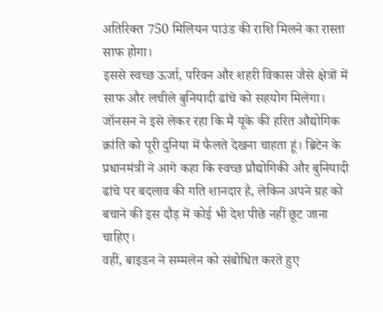अतिरिक्त 750 मिलियन पाउंड की राशि मिलने का रास्ता साफ होगा।
इससे स्वच्छ ऊर्जा, परिवन और शहरी विकास जैसे क्षेत्रों में साफ और लचीले बुनियादी ढांचे को सहयोग मिलेगा।
जॉनसन ने इसे लेकर रहा कि मैं यूके की हरित औद्योगिक क्रांति को पूरी दुनिया में फैलते देखना चाहता हूं। ब्रिटेन के प्रधानमंत्री ने आगे कहा कि स्वच्छ प्रौद्योगिकी और बुनियादी ढांचे पर बदलाव की गति शानदार है, लेकिन अपने ग्रह को बचाने की इस दौड़ में कोई भी देश पीछे नहीं छूट जाना चाहिए।
वहीं, बाइडन ने सम्मलेन को संबोधित करते हुए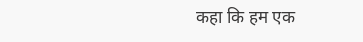कहा कि हम एक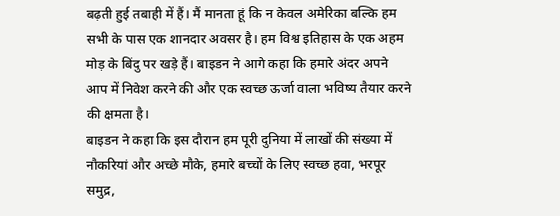बढ़ती हुई तबाही में हैं। मैं मानता हूं कि न केवल अमेरिका बल्कि हम सभी के पास एक शानदार अवसर है। हम विश्व इतिहास के एक अहम मोड़ के बिंदु पर खड़े हैं। बाइडन ने आगे कहा कि हमारे अंदर अपने आप में निवेश करने की और एक स्वच्छ ऊर्जा वाला भविष्य तैयार करने की क्षमता है।
बाइडन ने कहा कि इस दौरान हम पूरी दुनिया में लाखों की संख्या में नौकरियां और अच्छे मौके, हमारे बच्चों के लिए स्वच्छ हवा, भरपूर समुद्र,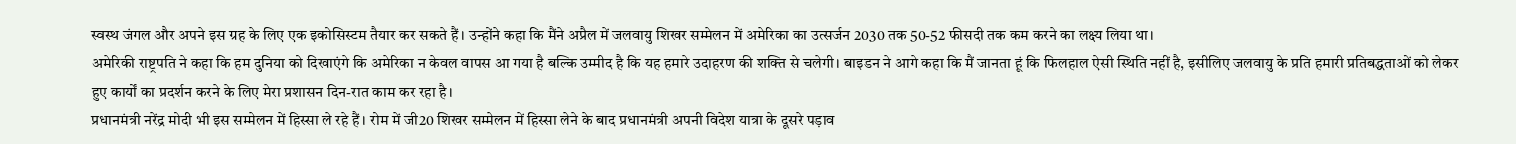स्वस्थ जंगल और अपने इस ग्रह के लिए एक इकोसिस्टम तैयार कर सकते हैं। उन्होंने कहा कि मैंने अप्रैल में जलवायु शिखर सम्मेलन में अमेरिका का उत्सर्जन 2030 तक 50-52 फीसदी तक कम करने का लक्ष्य लिया था।
अमेरिकी राष्ट्रपति ने कहा कि हम दुनिया को दिखाएंगे कि अमेरिका न केवल वापस आ गया है बल्कि उम्मीद है कि यह हमारे उदाहरण की शक्ति से चलेगी। बाइडन ने आगे कहा कि मैं जानता हूं कि फिलहाल ऐसी स्थिति नहीं है, इसीलिए जलवायु के प्रति हमारी प्रतिबद्धताओं को लेकर हुए कार्यों का प्रदर्शन करने के लिए मेरा प्रशासन दिन-रात काम कर रहा है।
प्रधानमंत्री नरेंद्र मोदी भी इस सम्मेलन में हिस्सा ले रहे हैं। रोम में जी20 शिखर सम्मेलन में हिस्सा लेने के बाद प्रधानमंत्री अपनी विदेश यात्रा के दूसरे पड़ाव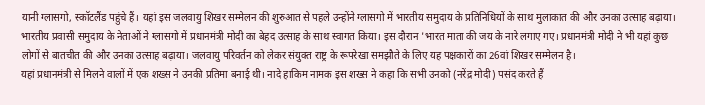यानी ग्लासगो, स्कॉटलैंड पहुंचे हैं। यहां इस जलवायु शिखर सम्मेलन की शुरुआत से पहले उन्होंने ग्लासगो में भारतीय समुदाय के प्रतिनिधियों के साथ मुलाकात की और उनका उत्साह बढ़ाया।
भारतीय प्रवासी समुदाय के नेताओं ने ग्लासगो में प्रधानमंत्री मोदी का बेहद उत्साह के साथ स्वागत किया। इस दौरान 'भारत माता की जय के नारे लगाए गए। प्रधानमंत्री मोदी ने भी यहां कुछ लोगों से बातचीत की और उनका उत्साह बढ़ाया। जलवायु परिवर्तन को लेकर संयुक्त राष्ट्र के रूपरेखा समझौते के लिए यह पक्षकारों का 26वां शिखर सम्मेलन है।
यहां प्रधानमंत्री से मिलने वालों में एक शख्स ने उनकी प्रतिमा बनाई थी। नादे हाकिम नामक इस शख्स ने कहा कि सभी उनको (नरेंद्र मोदी) पसंद करते हैं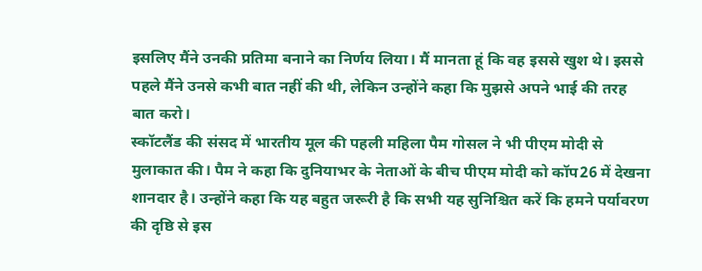इसलिए मैंने उनकी प्रतिमा बनाने का निर्णय लिया। मैं मानता हूं कि वह इससे खुश थे। इससे पहले मैंने उनसे कभी बात नहीं की थी, लेकिन उन्होंने कहा कि मुझसे अपने भाई की तरह बात करो।
स्कॉटलैंड की संसद में भारतीय मूल की पहली महिला पैम गोसल ने भी पीएम मोदी से मुलाकात की। पैम ने कहा कि दुनियाभर के नेताओं के बीच पीएम मोदी को कॉप26 में देखना शानदार है। उन्होंने कहा कि यह बहुत जरूरी है कि सभी यह सुनिश्चित करें कि हमने पर्यावरण की दृष्ठि से इस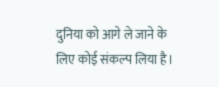दुनिया को आगे ले जाने के लिए कोई संकल्प लिया है।